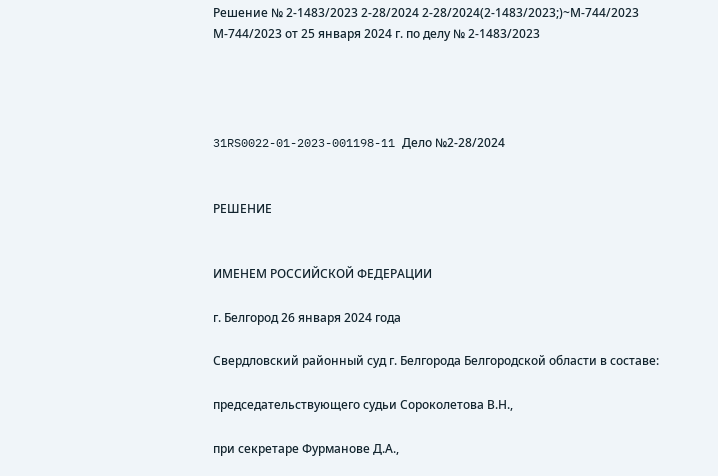Решение № 2-1483/2023 2-28/2024 2-28/2024(2-1483/2023;)~М-744/2023 М-744/2023 от 25 января 2024 г. по делу № 2-1483/2023




31RS0022-01-2023-001198-11 Дело №2-28/2024


РЕШЕНИЕ


ИМЕНЕМ РОССИЙСКОЙ ФЕДЕРАЦИИ

г. Белгород 26 января 2024 года

Свердловский районный суд г. Белгорода Белгородской области в составе:

председательствующего судьи Сороколетова В.Н.,

при секретаре Фурманове Д.А.,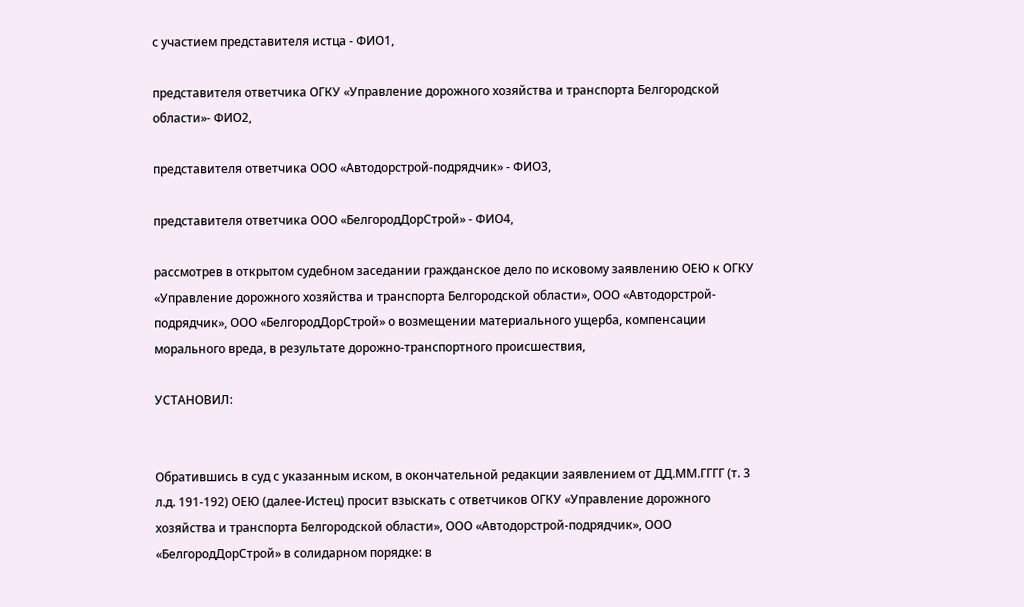с участием представителя истца - ФИО1,

представителя ответчика ОГКУ «Управление дорожного хозяйства и транспорта Белгородской области»- ФИО2,

представителя ответчика ООО «Автодорстрой-подрядчик» - ФИО3,

представителя ответчика ООО «БелгородДорСтрой» - ФИО4,

рассмотрев в открытом судебном заседании гражданское дело по исковому заявлению ОЕЮ к ОГКУ «Управление дорожного хозяйства и транспорта Белгородской области», ООО «Автодорстрой-подрядчик», ООО «БелгородДорСтрой» о возмещении материального ущерба, компенсации морального вреда, в результате дорожно-транспортного происшествия,

УСТАНОВИЛ:


Обратившись в суд с указанным иском, в окончательной редакции заявлением от ДД.ММ.ГГГГ (т. 3 л.д. 191-192) ОЕЮ (далее-Истец) просит взыскать с ответчиков ОГКУ «Управление дорожного хозяйства и транспорта Белгородской области», ООО «Автодорстрой-подрядчик», ООО «БелгородДорСтрой» в солидарном порядке: в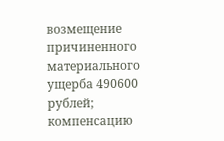возмещение причиненного материального ущерба 490600 рублей; компенсацию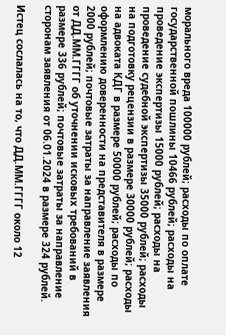морального вреда 100000 рублей; расходы по оплате государственной пошлины 10466 рублей; расходы на проведение экспертизы 15000 рублей; расходы на проведение судебной экспертизы 35000 рублей; расходы на подготовку рецензии в размере 30000 рублей; расходы на адвоката КДГ в размере 50000 рублей; расходы по оформлению доверенности на представителя в размере 2000 рублей; почтовые затраты за направление заявления от ДД.ММ.ГГГГ об уточнении исковых требований в размере 336 рублей; почтовые затраты за направление сторонам заявления от 06.01.2024 в размере 324 рублей.

Истец сослалась на то, что ДД.ММ.ГГГГ около 12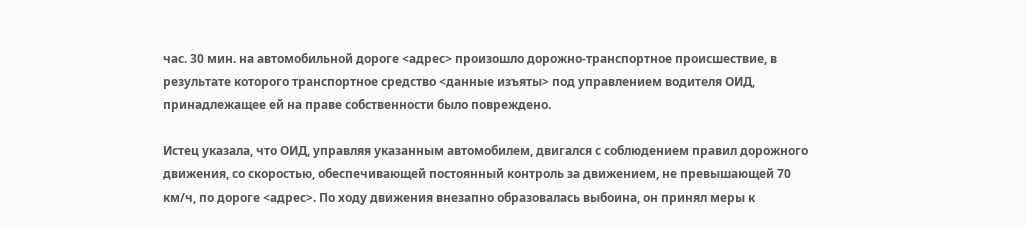час. 30 мин. на автомобильной дороге <адрес> произошло дорожно-транспортное происшествие, в результате которого транспортное средство <данные изъяты> под управлением водителя ОИД, принадлежащее ей на праве собственности было повреждено.

Истец указала, что ОИД, управляя указанным автомобилем, двигался с соблюдением правил дорожного движения, со скоростью, обеспечивающей постоянный контроль за движением, не превышающей 70 км/ч, по дороге <адрес>. По ходу движения внезапно образовалась выбоина, он принял меры к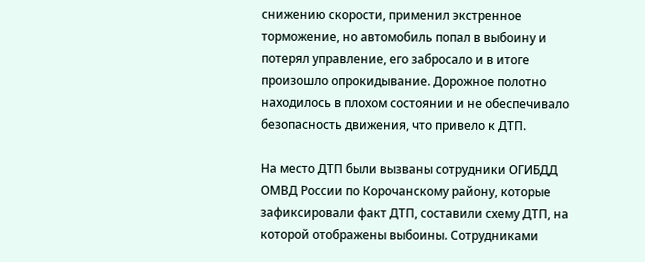снижению скорости, применил экстренное торможение, но автомобиль попал в выбоину и потерял управление, его забросало и в итоге произошло опрокидывание. Дорожное полотно находилось в плохом состоянии и не обеспечивало безопасность движения, что привело к ДТП.

На место ДТП были вызваны сотрудники ОГИБДД ОМВД России по Корочанскому району, которые зафиксировали факт ДТП, составили схему ДТП, на которой отображены выбоины. Сотрудниками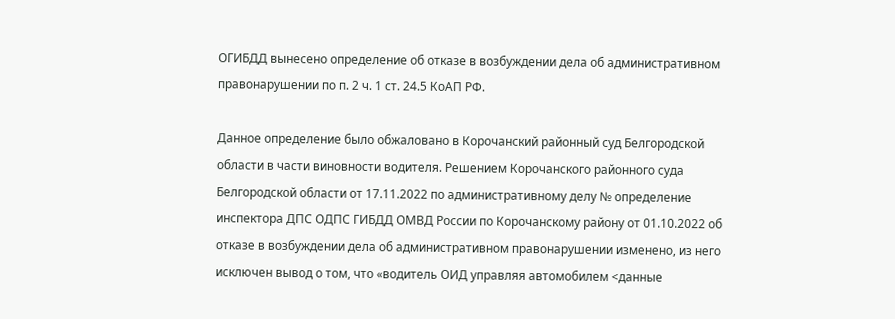ОГИБДД вынесено определение об отказе в возбуждении дела об административном правонарушении по п. 2 ч. 1 ст. 24.5 КоАП РФ.

Данное определение было обжаловано в Корочанский районный суд Белгородской области в части виновности водителя. Решением Корочанского районного суда Белгородской области от 17.11.2022 по административному делу № определение инспектора ДПС ОДПС ГИБДД ОМВД России по Корочанскому району от 01.10.2022 об отказе в возбуждении дела об административном правонарушении изменено, из него исключен вывод о том, что «водитель ОИД управляя автомобилем <данные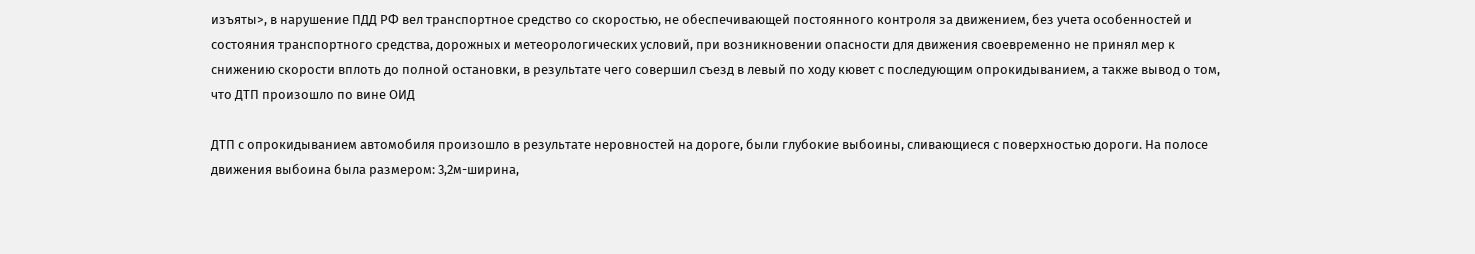изъяты>, в нарушение ПДД РФ вел транспортное средство со скоростью, не обеспечивающей постоянного контроля за движением, без учета особенностей и состояния транспортного средства, дорожных и метеорологических условий, при возникновении опасности для движения своевременно не принял мер к снижению скорости вплоть до полной остановки, в результате чего совершил съезд в левый по ходу кювет с последующим опрокидыванием, а также вывод о том, что ДТП произошло по вине ОИД

ДТП с опрокидыванием автомобиля произошло в результате неровностей на дороге, были глубокие выбоины, сливающиеся с поверхностью дороги. На полосе движения выбоина была размером: 3,2м-ширина,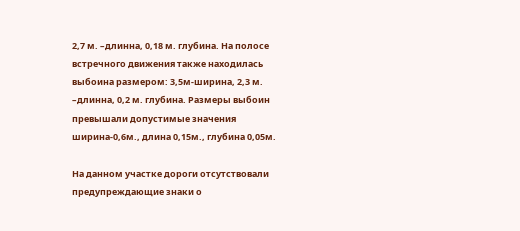2,7 м. –длинна, 0,18 м. глубина. На полосе встречного движения также находилась выбоина размером: 3,5м-ширина, 2,3 м. –длинна, 0,2 м. глубина. Размеры выбоин превышали допустимые значения ширина-0,6м., длина 0,15м., глубина 0,05м.

На данном участке дороги отсутствовали предупреждающие знаки о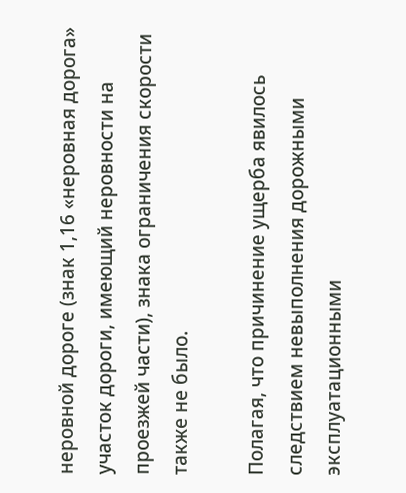неровной дороге (знак 1,16 «неровная дорога» участок дороги, имеющий неровности на проезжей части), знака ограничения скорости также не было.

Полагая, что причинение ущерба явилось следствием невыполнения дорожными эксплуатационными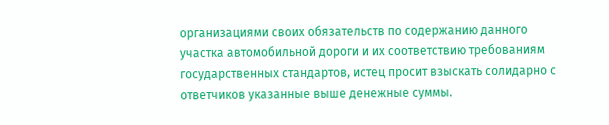организациями своих обязательств по содержанию данного участка автомобильной дороги и их соответствию требованиям государственных стандартов, истец просит взыскать солидарно с ответчиков указанные выше денежные суммы.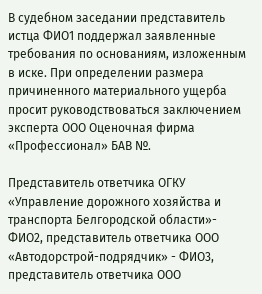В судебном заседании представитель истца ФИО1 поддержал заявленные требования по основаниям, изложенным в иске. При определении размера причиненного материального ущерба просит руководствоваться заключением эксперта ООО Оценочная фирма «Профессионал» БАВ №.

Представитель ответчика ОГКУ «Управление дорожного хозяйства и транспорта Белгородской области»- ФИО2, представитель ответчика ООО «Автодорстрой-подрядчик» - ФИО3, представитель ответчика ООО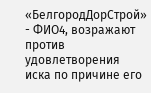«БелгородДорСтрой» - ФИО4, возражают против удовлетворения иска по причине его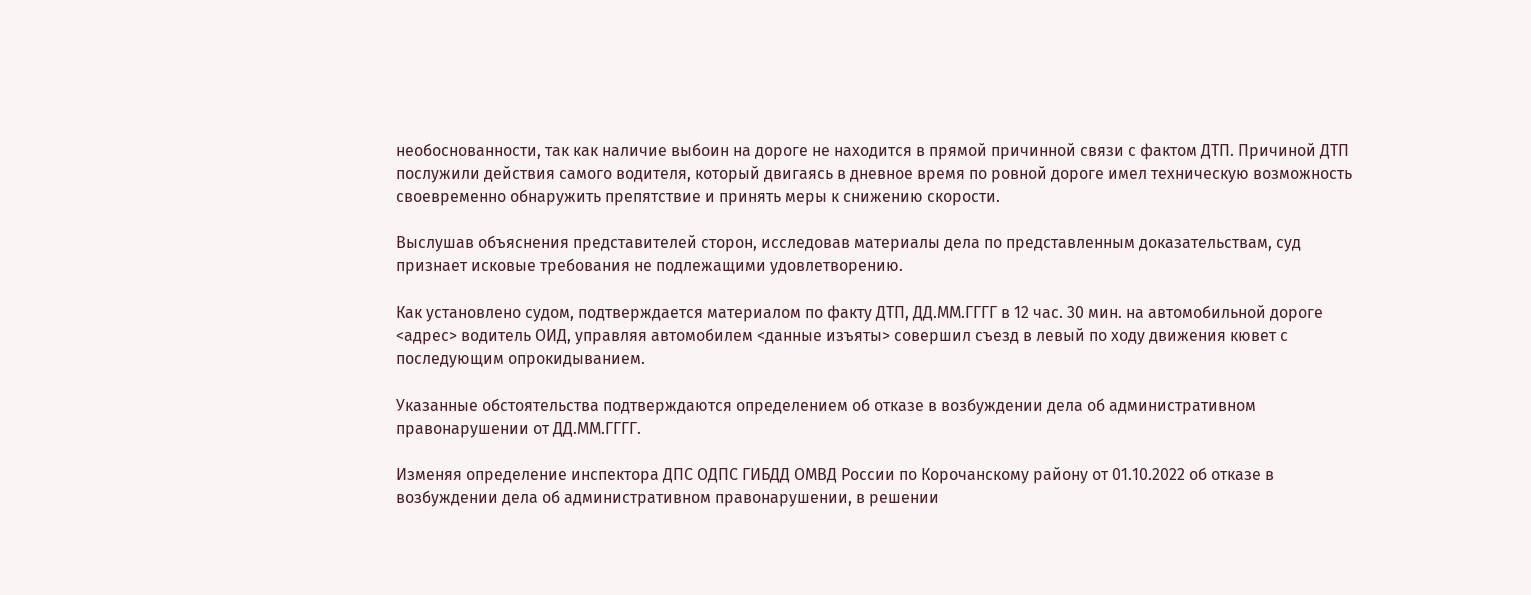необоснованности, так как наличие выбоин на дороге не находится в прямой причинной связи с фактом ДТП. Причиной ДТП послужили действия самого водителя, который двигаясь в дневное время по ровной дороге имел техническую возможность своевременно обнаружить препятствие и принять меры к снижению скорости.

Выслушав объяснения представителей сторон, исследовав материалы дела по представленным доказательствам, суд признает исковые требования не подлежащими удовлетворению.

Как установлено судом, подтверждается материалом по факту ДТП, ДД.ММ.ГГГГ в 12 час. 30 мин. на автомобильной дороге <адрес> водитель ОИД, управляя автомобилем <данные изъяты> совершил съезд в левый по ходу движения кювет с последующим опрокидыванием.

Указанные обстоятельства подтверждаются определением об отказе в возбуждении дела об административном правонарушении от ДД.ММ.ГГГГ.

Изменяя определение инспектора ДПС ОДПС ГИБДД ОМВД России по Корочанскому району от 01.10.2022 об отказе в возбуждении дела об административном правонарушении, в решении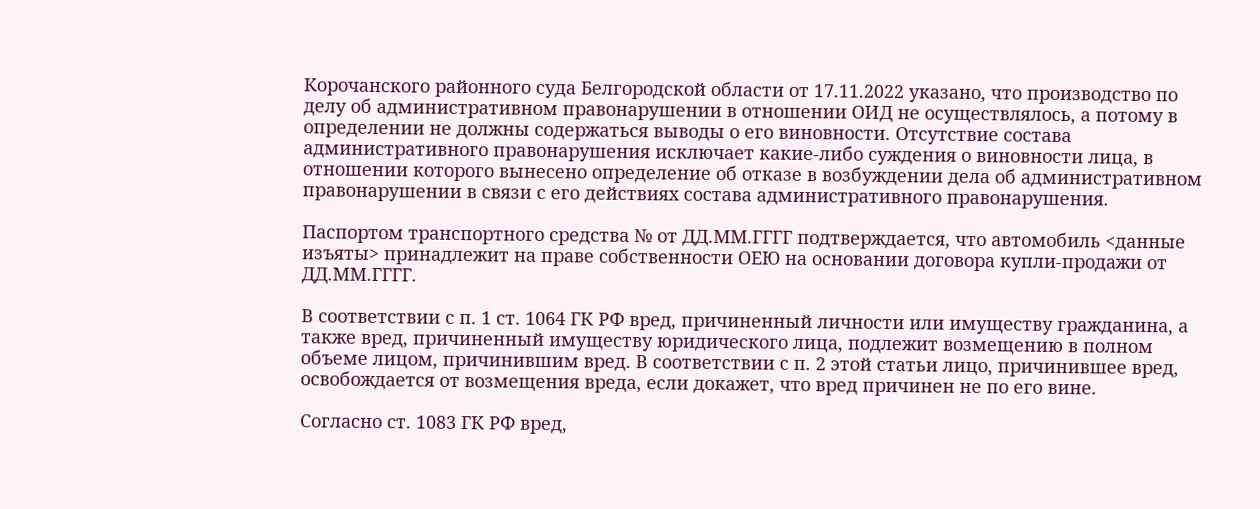Корочанского районного суда Белгородской области от 17.11.2022 указано, что производство по делу об административном правонарушении в отношении ОИД не осуществлялось, а потому в определении не должны содержаться выводы о его виновности. Отсутствие состава административного правонарушения исключает какие-либо суждения о виновности лица, в отношении которого вынесено определение об отказе в возбуждении дела об административном правонарушении в связи с его действиях состава административного правонарушения.

Паспортом транспортного средства № от ДД.ММ.ГГГГ подтверждается, что автомобиль <данные изъяты> принадлежит на праве собственности ОЕЮ на основании договора купли-продажи от ДД.ММ.ГГГГ.

В соответствии с п. 1 ст. 1064 ГК РФ вред, причиненный личности или имуществу гражданина, а также вред, причиненный имуществу юридического лица, подлежит возмещению в полном объеме лицом, причинившим вред. В соответствии с п. 2 этой статьи лицо, причинившее вред, освобождается от возмещения вреда, если докажет, что вред причинен не по его вине.

Согласно ст. 1083 ГК РФ вред,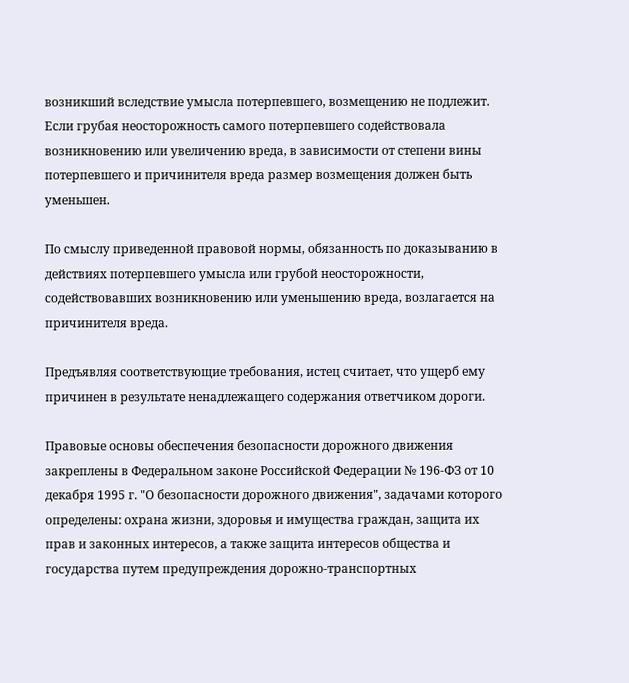возникший вследствие умысла потерпевшего, возмещению не подлежит. Если грубая неосторожность самого потерпевшего содействовала возникновению или увеличению вреда, в зависимости от степени вины потерпевшего и причинителя вреда размер возмещения должен быть уменьшен.

По смыслу приведенной правовой нормы, обязанность по доказыванию в действиях потерпевшего умысла или грубой неосторожности, содействовавших возникновению или уменьшению вреда, возлагается на причинителя вреда.

Предъявляя соответствующие требования, истец считает, что ущерб ему причинен в результате ненадлежащего содержания ответчиком дороги.

Правовые основы обеспечения безопасности дорожного движения закреплены в Федеральном законе Российской Федерации № 196-ФЗ от 10 декабря 1995 г. "О безопасности дорожного движения", задачами которого определены: охрана жизни, здоровья и имущества граждан, защита их прав и законных интересов, а также защита интересов общества и государства путем предупреждения дорожно-транспортных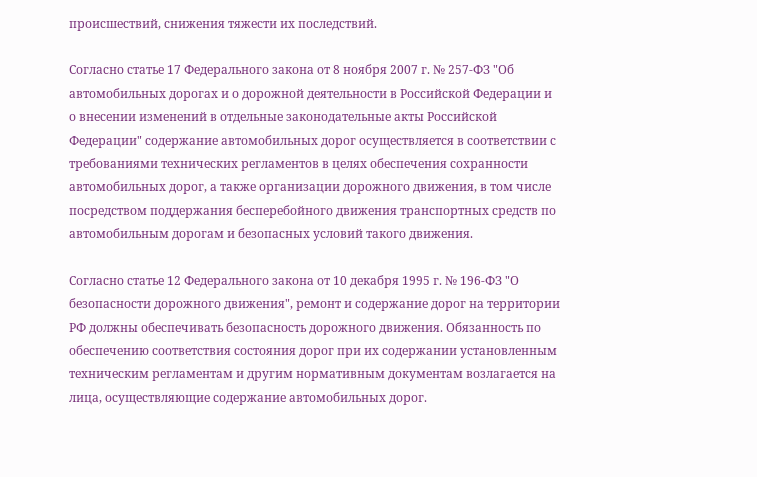происшествий, снижения тяжести их последствий.

Согласно статье 17 Федерального закона от 8 ноября 2007 г. № 257-ФЗ "Об автомобильных дорогах и о дорожной деятельности в Российской Федерации и о внесении изменений в отдельные законодательные акты Российской Федерации" содержание автомобильных дорог осуществляется в соответствии с требованиями технических регламентов в целях обеспечения сохранности автомобильных дорог, а также организации дорожного движения, в том числе посредством поддержания бесперебойного движения транспортных средств по автомобильным дорогам и безопасных условий такого движения.

Согласно статье 12 Федерального закона от 10 декабря 1995 г. № 196-ФЗ "О безопасности дорожного движения", ремонт и содержание дорог на территории РФ должны обеспечивать безопасность дорожного движения. Обязанность по обеспечению соответствия состояния дорог при их содержании установленным техническим регламентам и другим нормативным документам возлагается на лица, осуществляющие содержание автомобильных дорог.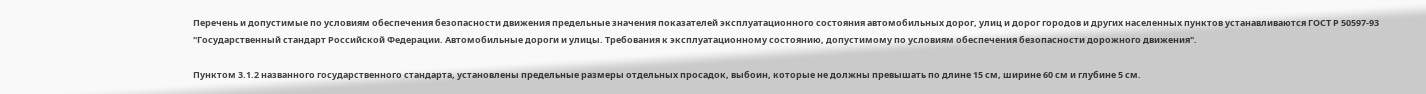Перечень и допустимые по условиям обеспечения безопасности движения предельные значения показателей эксплуатационного состояния автомобильных дорог, улиц и дорог городов и других населенных пунктов устанавливаются ГОСТ Р 50597-93 "Государственный стандарт Российской Федерации. Автомобильные дороги и улицы. Требования к эксплуатационному состоянию, допустимому по условиям обеспечения безопасности дорожного движения".

Пунктом 3.1.2 названного государственного стандарта, установлены предельные размеры отдельных просадок, выбоин, которые не должны превышать по длине 15 см, ширине 60 см и глубине 5 см.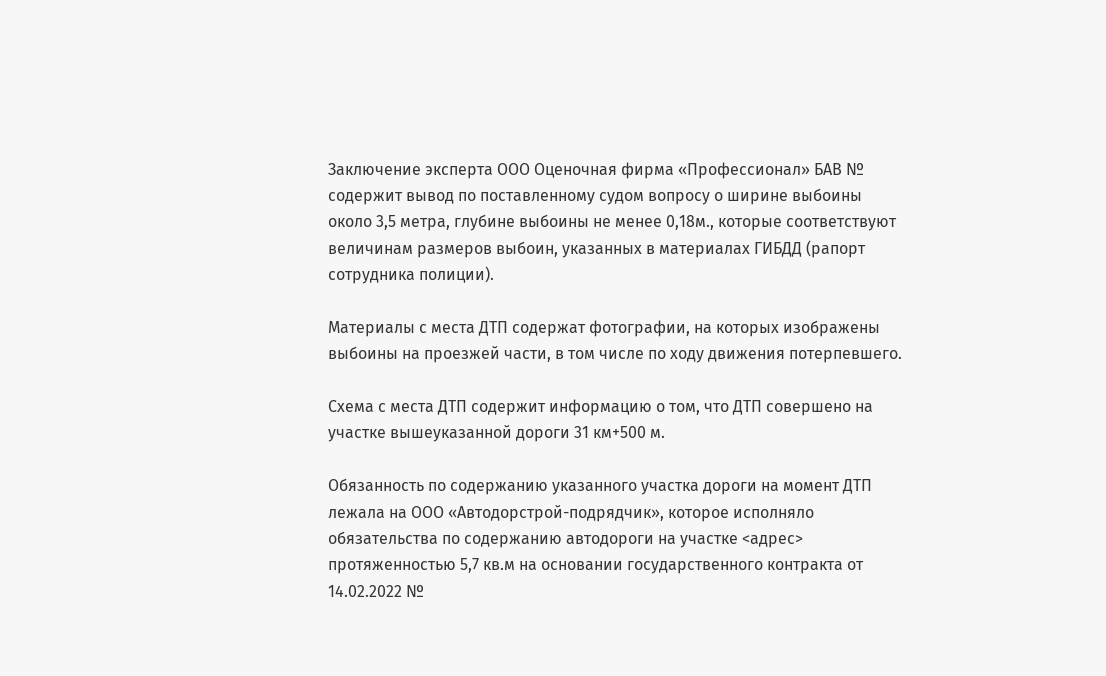Заключение эксперта ООО Оценочная фирма «Профессионал» БАВ № содержит вывод по поставленному судом вопросу о ширине выбоины около 3,5 метра, глубине выбоины не менее 0,18м., которые соответствуют величинам размеров выбоин, указанных в материалах ГИБДД (рапорт сотрудника полиции).

Материалы с места ДТП содержат фотографии, на которых изображены выбоины на проезжей части, в том числе по ходу движения потерпевшего.

Схема с места ДТП содержит информацию о том, что ДТП совершено на участке вышеуказанной дороги 31 км+500 м.

Обязанность по содержанию указанного участка дороги на момент ДТП лежала на ООО «Автодорстрой-подрядчик», которое исполняло обязательства по содержанию автодороги на участке <адрес> протяженностью 5,7 кв.м на основании государственного контракта от 14.02.2022 №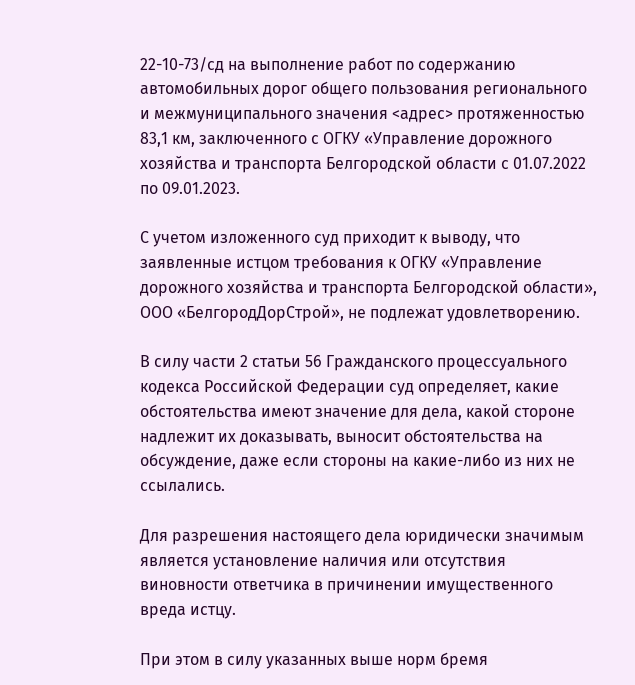22-10-73/сд на выполнение работ по содержанию автомобильных дорог общего пользования регионального и межмуниципального значения <адрес> протяженностью 83,1 км, заключенного с ОГКУ «Управление дорожного хозяйства и транспорта Белгородской области с 01.07.2022 по 09.01.2023.

С учетом изложенного суд приходит к выводу, что заявленные истцом требования к ОГКУ «Управление дорожного хозяйства и транспорта Белгородской области», ООО «БелгородДорСтрой», не подлежат удовлетворению.

В силу части 2 статьи 56 Гражданского процессуального кодекса Российской Федерации суд определяет, какие обстоятельства имеют значение для дела, какой стороне надлежит их доказывать, выносит обстоятельства на обсуждение, даже если стороны на какие-либо из них не ссылались.

Для разрешения настоящего дела юридически значимым является установление наличия или отсутствия виновности ответчика в причинении имущественного вреда истцу.

При этом в силу указанных выше норм бремя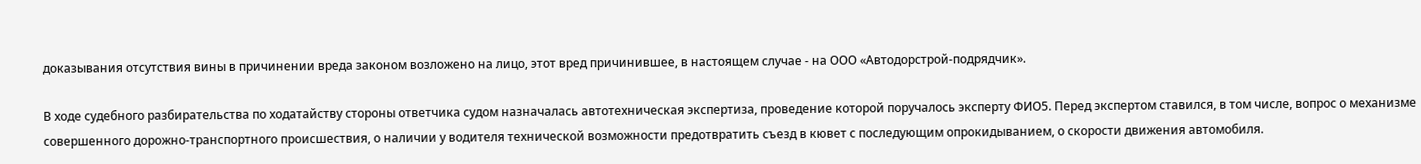доказывания отсутствия вины в причинении вреда законом возложено на лицо, этот вред причинившее, в настоящем случае - на ООО «Автодорстрой-подрядчик».

В ходе судебного разбирательства по ходатайству стороны ответчика судом назначалась автотехническая экспертиза, проведение которой поручалось эксперту ФИО5. Перед экспертом ставился, в том числе, вопрос о механизме совершенного дорожно-транспортного происшествия, о наличии у водителя технической возможности предотвратить съезд в кювет с последующим опрокидыванием, о скорости движения автомобиля.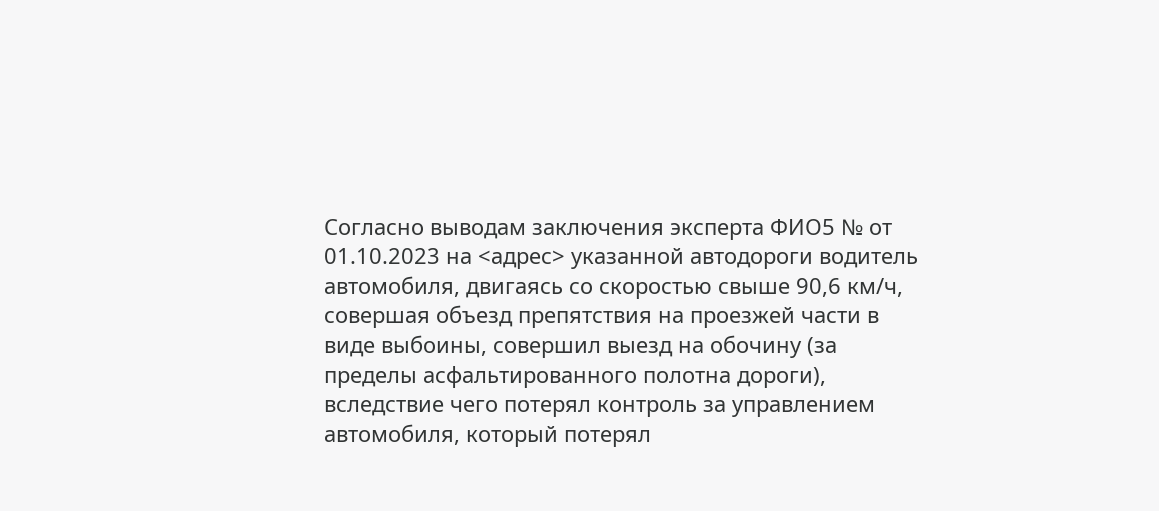Согласно выводам заключения эксперта ФИО5 № от 01.10.2023 на <адрес> указанной автодороги водитель автомобиля, двигаясь со скоростью свыше 90,6 км/ч, совершая объезд препятствия на проезжей части в виде выбоины, совершил выезд на обочину (за пределы асфальтированного полотна дороги), вследствие чего потерял контроль за управлением автомобиля, который потерял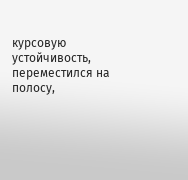курсовую устойчивость, переместился на полосу,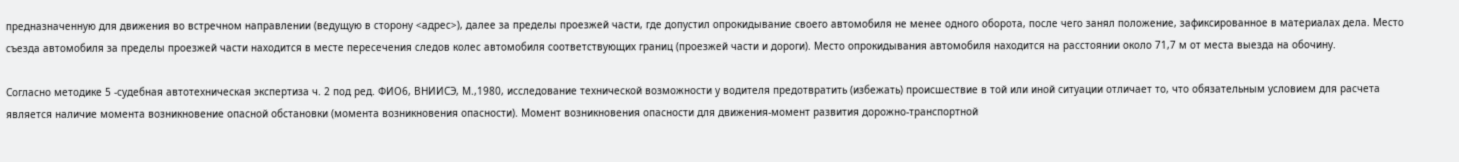предназначенную для движения во встречном направлении (ведущую в сторону <адрес>), далее за пределы проезжей части, где допустил опрокидывание своего автомобиля не менее одного оборота, после чего занял положение, зафиксированное в материалах дела. Место съезда автомобиля за пределы проезжей части находится в месте пересечения следов колес автомобиля соответствующих границ (проезжей части и дороги). Место опрокидывания автомобиля находится на расстоянии около 71,7 м от места выезда на обочину.

Согласно методике 5 -судебная автотехническая экспертиза ч. 2 под ред. ФИО6, ВНИИСЭ, М.,1980, исследование технической возможности у водителя предотвратить (избежать) происшествие в той или иной ситуации отличает то, что обязательным условием для расчета является наличие момента возникновение опасной обстановки (момента возникновения опасности). Момент возникновения опасности для движения-момент развития дорожно-транспортной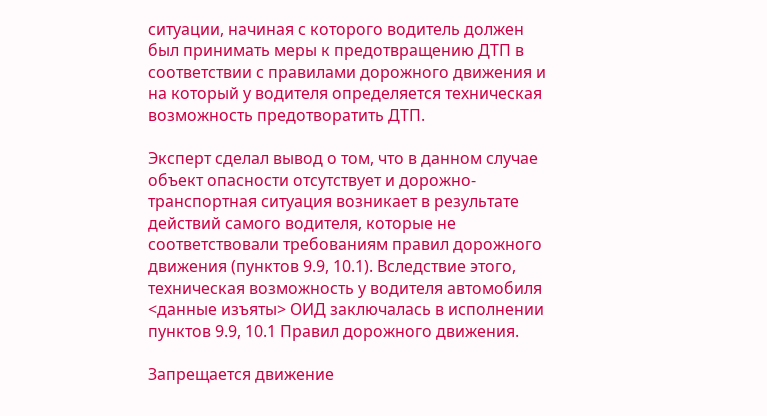ситуации, начиная с которого водитель должен был принимать меры к предотвращению ДТП в соответствии с правилами дорожного движения и на который у водителя определяется техническая возможность предотворатить ДТП.

Эксперт сделал вывод о том, что в данном случае объект опасности отсутствует и дорожно- транспортная ситуация возникает в результате действий самого водителя, которые не соответствовали требованиям правил дорожного движения (пунктов 9.9, 10.1). Вследствие этого, техническая возможность у водителя автомобиля <данные изъяты> ОИД заключалась в исполнении пунктов 9.9, 10.1 Правил дорожного движения.

Запрещается движение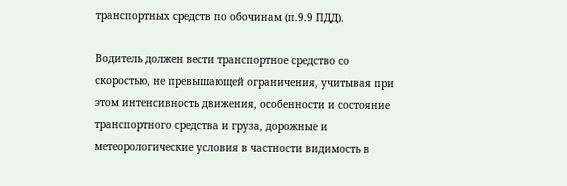транспортных средств по обочинам (п.9.9 ПДД).

Водитель должен вести транспортное средство со скоростью, не превышающей ограничения, учитывая при этом интенсивность движения, особенности и состояние транспортного средства и груза, дорожные и метеорологические условия в частности видимость в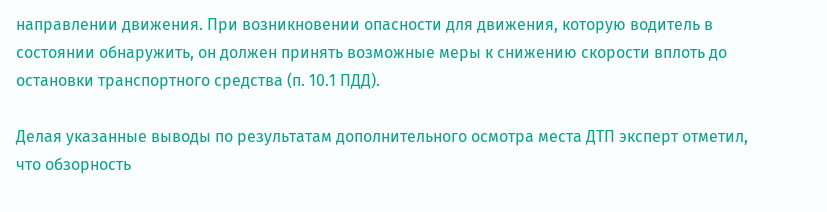направлении движения. При возникновении опасности для движения, которую водитель в состоянии обнаружить, он должен принять возможные меры к снижению скорости вплоть до остановки транспортного средства (п. 10.1 ПДД).

Делая указанные выводы по результатам дополнительного осмотра места ДТП эксперт отметил, что обзорность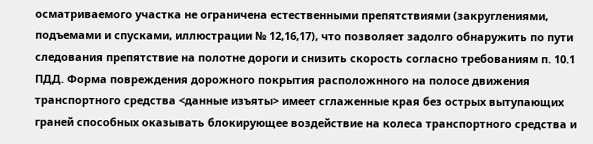осматриваемого участка не ограничена естественными препятствиями (закруглениями, подъемами и спусками, иллюстрации № 12,16,17), что позволяет задолго обнаружить по пути следования препятствие на полотне дороги и снизить скорость согласно требованиям п. 10.1 ПДД. Форма повреждения дорожного покрытия расположнного на полосе движения транспортного средства <данные изъяты> имеет сглаженные края без острых вытупающих граней способных оказывать блокирующее воздействие на колеса транспортного средства и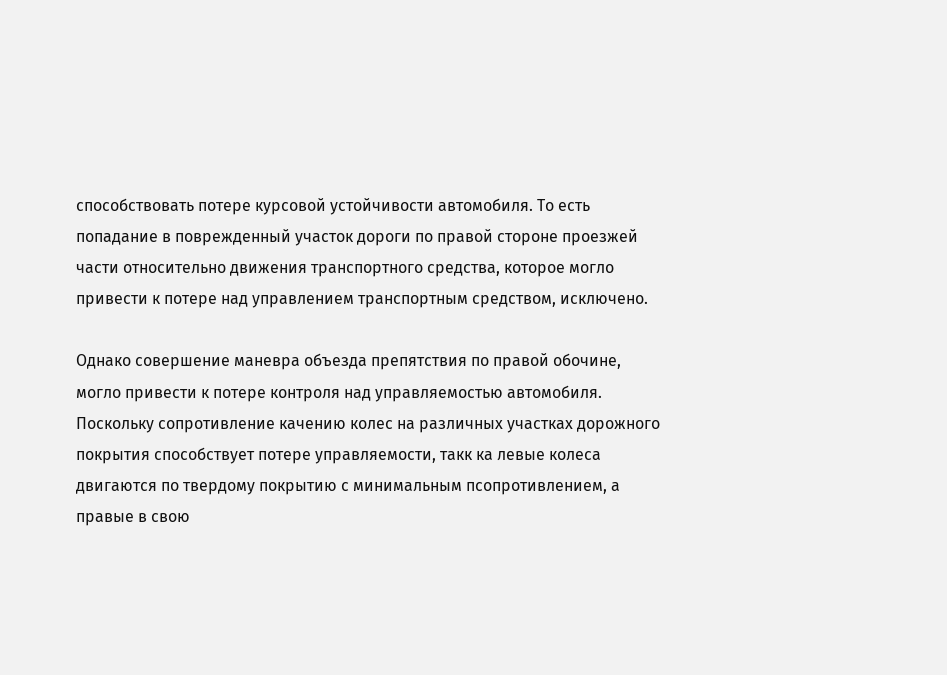способствовать потере курсовой устойчивости автомобиля. То есть попадание в поврежденный участок дороги по правой стороне проезжей части относительно движения транспортного средства, которое могло привести к потере над управлением транспортным средством, исключено.

Однако совершение маневра объезда препятствия по правой обочине, могло привести к потере контроля над управляемостью автомобиля. Поскольку сопротивление качению колес на различных участках дорожного покрытия способствует потере управляемости, такк ка левые колеса двигаются по твердому покрытию с минимальным псопротивлением, а правые в свою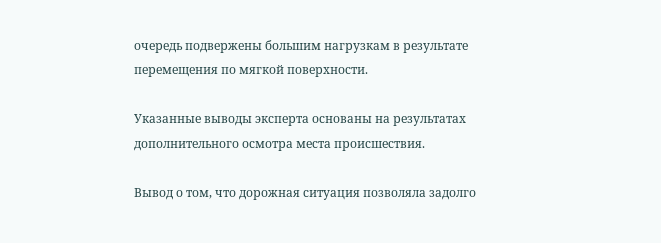очередь подвержены большим нагрузкам в результате перемещения по мягкой поверхности.

Указанные выводы эксперта основаны на результатах дополнительного осмотра места происшествия.

Вывод о том, что дорожная ситуация позволяла задолго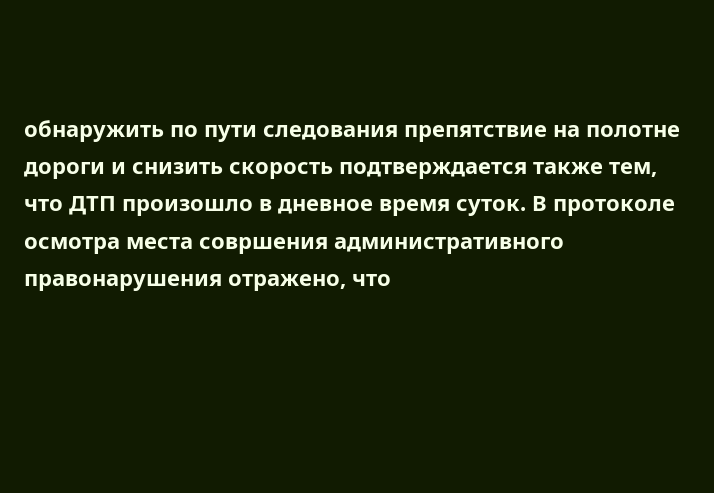обнаружить по пути следования препятствие на полотне дороги и снизить скорость подтверждается также тем, что ДТП произошло в дневное время суток. В протоколе осмотра места совршения административного правонарушения отражено, что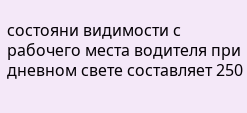состояни видимости с рабочего места водителя при дневном свете составляет 250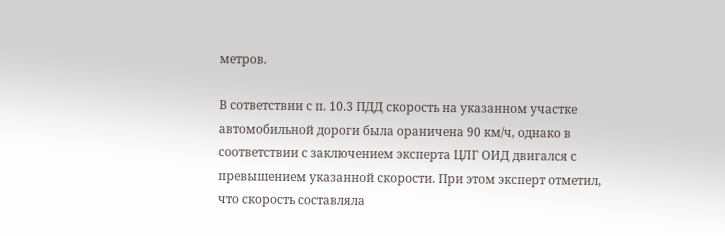метров.

В сответствии с п. 10.3 ПДД скорость на указанном участке автомобильной дороги была ораничена 90 км/ч, однако в соответствии с заключением эксперта ЦЛГ ОИД двигался с превышением указанной скорости. При этом эксперт отметил, что скорость составляла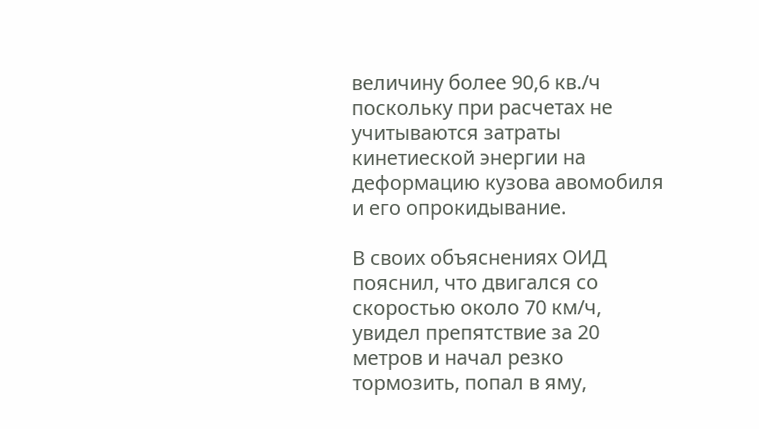величину более 90,6 кв./ч поскольку при расчетах не учитываются затраты кинетиеской энергии на деформацию кузова авомобиля и его опрокидывание.

В своих объяснениях ОИД пояснил, что двигался со скоростью около 70 км/ч, увидел препятствие за 20 метров и начал резко тормозить, попал в яму,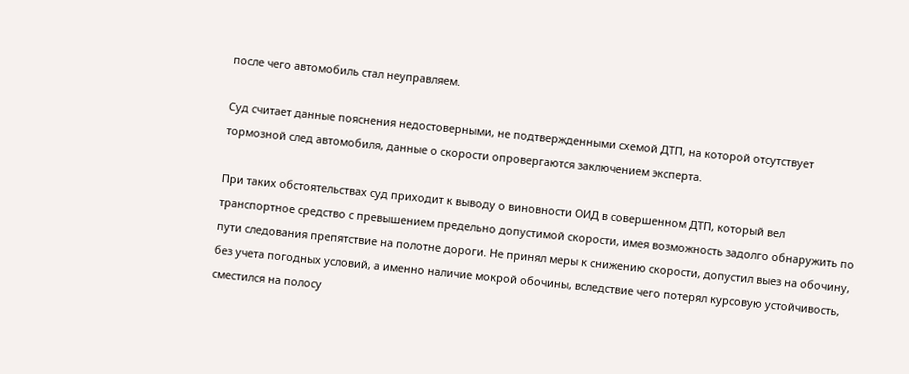после чего автомобиль стал неуправляем.

Суд считает данные пояснения недостоверными, не подтвержденными схемой ДТП, на которой отсутствует тормозной след автомобиля, данные о скорости опровергаются заключением эксперта.

При таких обстоятельствах суд приходит к выводу о виновности ОИД в совершенном ДТП, который вел транспортное средство с превышением предельно допустимой скорости, имея возможность задолго обнаружить по пути следования препятствие на полотне дороги. Не принял меры к снижению скорости, допустил выез на обочину, без учета погодных условий, а именно наличие мокрой обочины, вследствие чего потерял курсовую устойчивость, сместился на полосу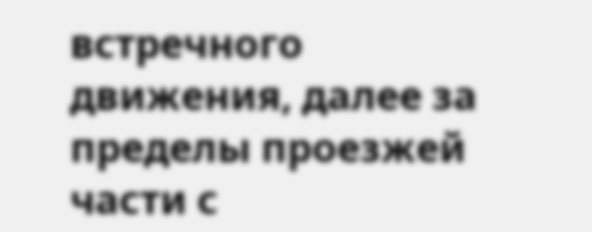встречного движения, далее за пределы проезжей части с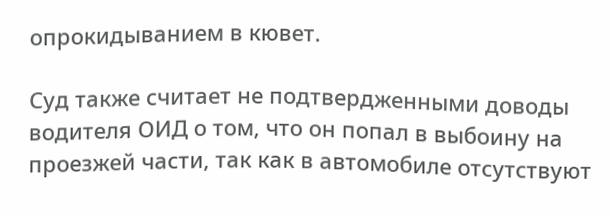опрокидыванием в кювет.

Суд также считает не подтвердженными доводы водителя ОИД о том, что он попал в выбоину на проезжей части, так как в автомобиле отсутствуют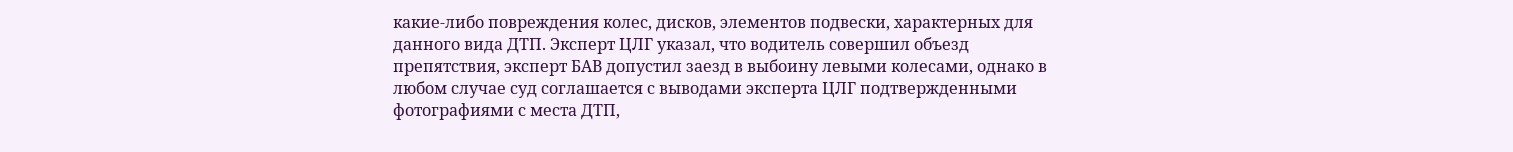какие-либо повреждения колес, дисков, элементов подвески, характерных для данного вида ДТП. Эксперт ЦЛГ указал, что водитель совершил объезд препятствия, эксперт БАВ допустил заезд в выбоину левыми колесами, однако в любом случае суд соглашается с выводами эксперта ЦЛГ подтвержденными фотографиями с места ДТП,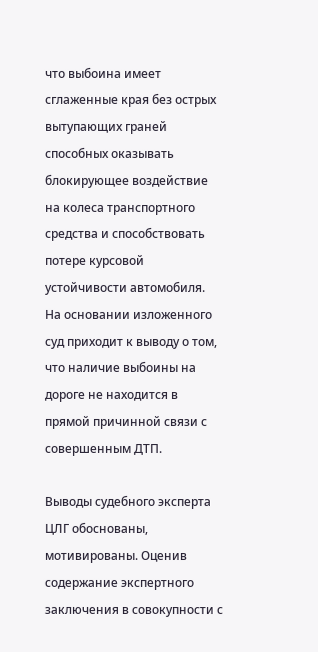что выбоина имеет сглаженные края без острых вытупающих граней способных оказывать блокирующее воздействие на колеса транспортного средства и способствовать потере курсовой устойчивости автомобиля. На основании изложенного суд приходит к выводу о том, что наличие выбоины на дороге не находится в прямой причинной связи с совершенным ДТП.

Выводы судебного эксперта ЦЛГ обоснованы, мотивированы. Оценив содержание экспертного заключения в совокупности с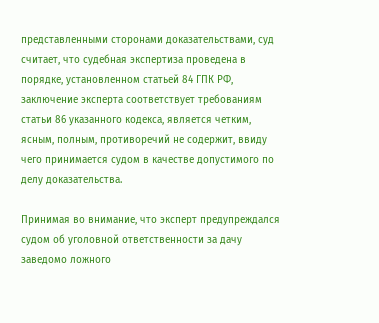представленными сторонами доказательствами, суд считает, что судебная экспертиза проведена в порядке, установленном статьей 84 ГПК РФ, заключение эксперта соответствует требованиям статьи 86 указанного кодекса, является четким, ясным, полным, противоречий не содержит, ввиду чего принимается судом в качестве допустимого по делу доказательства.

Принимая во внимание, что эксперт предупреждался судом об уголовной ответственности за дачу заведомо ложного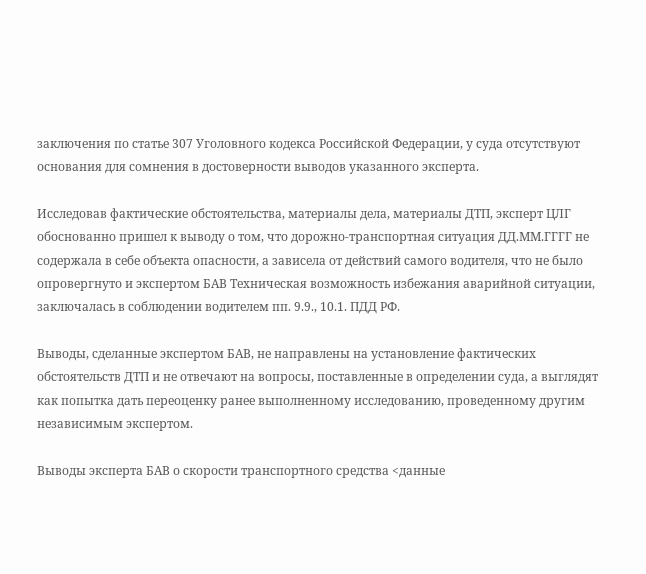заключения по статье 307 Уголовного кодекса Российской Федерации, у суда отсутствуют основания для сомнения в достоверности выводов указанного эксперта.

Исследовав фактические обстоятельства, материалы дела, материалы ДТП, эксперт ЦЛГ обоснованно пришел к выводу о том, что дорожно-транспортная ситуация ДД.ММ.ГГГГ не содержала в себе объекта опасности, а зависела от действий самого водителя, что не было опровергнуто и экспертом БАВ Техническая возможность избежания аварийной ситуации, заключалась в соблюдении водителем пп. 9.9., 10.1. ПДД РФ.

Выводы, сделанные экспертом БАВ, не направлены на установление фактических обстоятельств ДТП и не отвечают на вопросы, поставленные в определении суда, а выглядят как попытка дать переоценку ранее выполненному исследованию, проведенному другим независимым экспертом.

Выводы эксперта БАВ о скорости транспортного средства <данные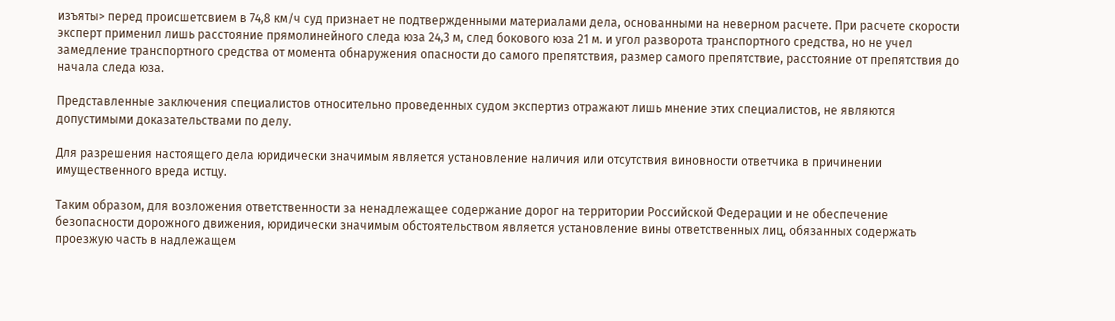изъяты> перед происшетсвием в 74,8 км/ч суд признает не подтвержденными материалами дела, основанными на неверном расчете. При расчете скорости эксперт применил лишь расстояние прямолинейного следа юза 24,3 м, след бокового юза 21 м. и угол разворота транспортного средства, но не учел замедление транспортного средства от момента обнаружения опасности до самого препятствия, размер самого препятствие, расстояние от препятствия до начала следа юза.

Представленные заключения специалистов относительно проведенных судом экспертиз отражают лишь мнение этих специалистов, не являются допустимыми доказательствами по делу.

Для разрешения настоящего дела юридически значимым является установление наличия или отсутствия виновности ответчика в причинении имущественного вреда истцу.

Таким образом, для возложения ответственности за ненадлежащее содержание дорог на территории Российской Федерации и не обеспечение безопасности дорожного движения, юридически значимым обстоятельством является установление вины ответственных лиц, обязанных содержать проезжую часть в надлежащем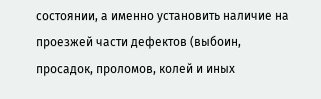состоянии, а именно установить наличие на проезжей части дефектов (выбоин, просадок, проломов, колей и иных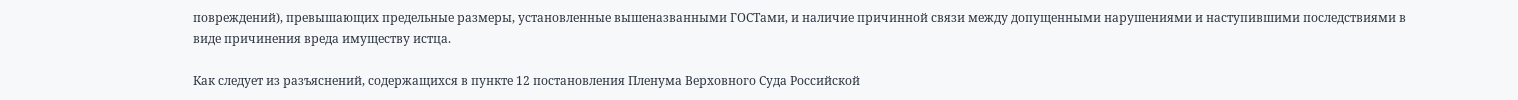повреждений), превышающих предельные размеры, установленные вышеназванными ГОСТами, и наличие причинной связи между допущенными нарушениями и наступившими последствиями в виде причинения вреда имуществу истца.

Как следует из разъяснений, содержащихся в пункте 12 постановления Пленума Верховного Суда Российской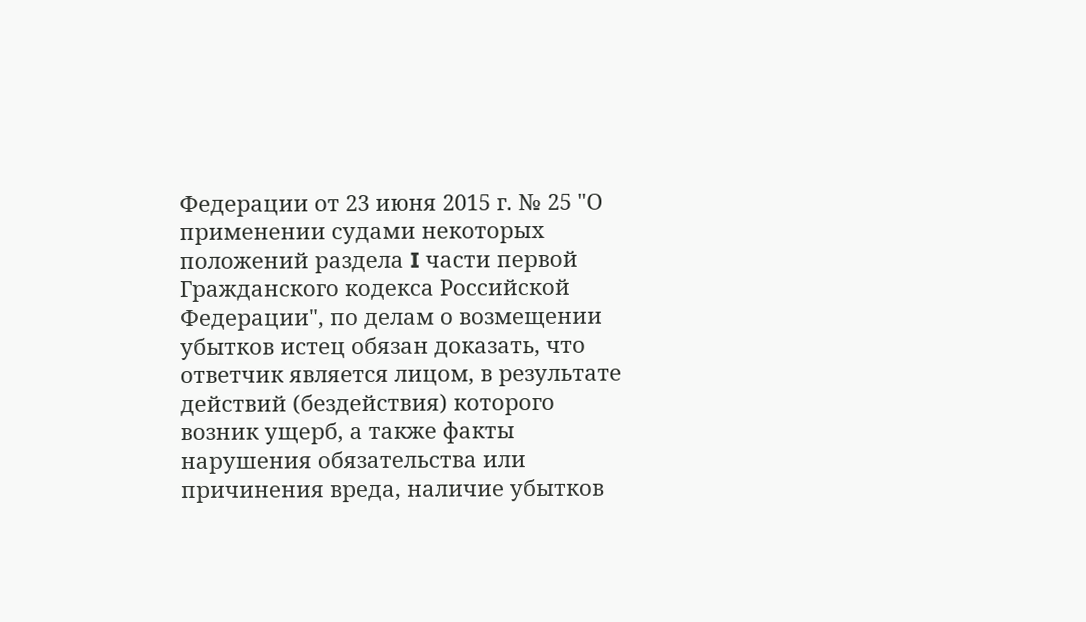Федерации от 23 июня 2015 г. № 25 "О применении судами некоторых положений раздела I части первой Гражданского кодекса Российской Федерации", по делам о возмещении убытков истец обязан доказать, что ответчик является лицом, в результате действий (бездействия) которого возник ущерб, а также факты нарушения обязательства или причинения вреда, наличие убытков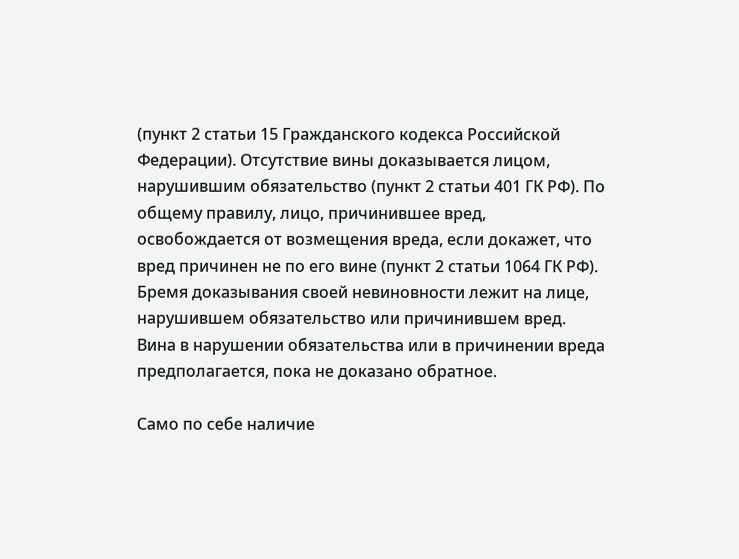(пункт 2 статьи 15 Гражданского кодекса Российской Федерации). Отсутствие вины доказывается лицом, нарушившим обязательство (пункт 2 статьи 401 ГК РФ). По общему правилу, лицо, причинившее вред, освобождается от возмещения вреда, если докажет, что вред причинен не по его вине (пункт 2 статьи 1064 ГК РФ). Бремя доказывания своей невиновности лежит на лице, нарушившем обязательство или причинившем вред. Вина в нарушении обязательства или в причинении вреда предполагается, пока не доказано обратное.

Само по себе наличие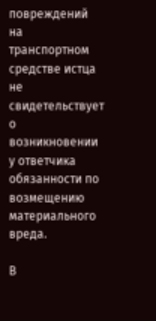повреждений на транспортном средстве истца не свидетельствует о возникновении у ответчика обязанности по возмещению материального вреда.

В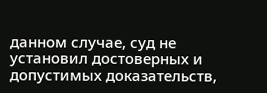данном случае, суд не установил достоверных и допустимых доказательств,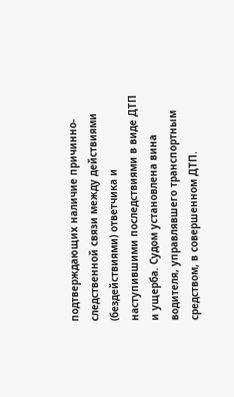подтверждающих наличие причинно-следственной связи между действиями (бездействиями) ответчика и наступившими последствиями в виде ДТП и ущерба. Судом установлена вина водителя, управлявшего транспортным средством, в совершенном ДТП.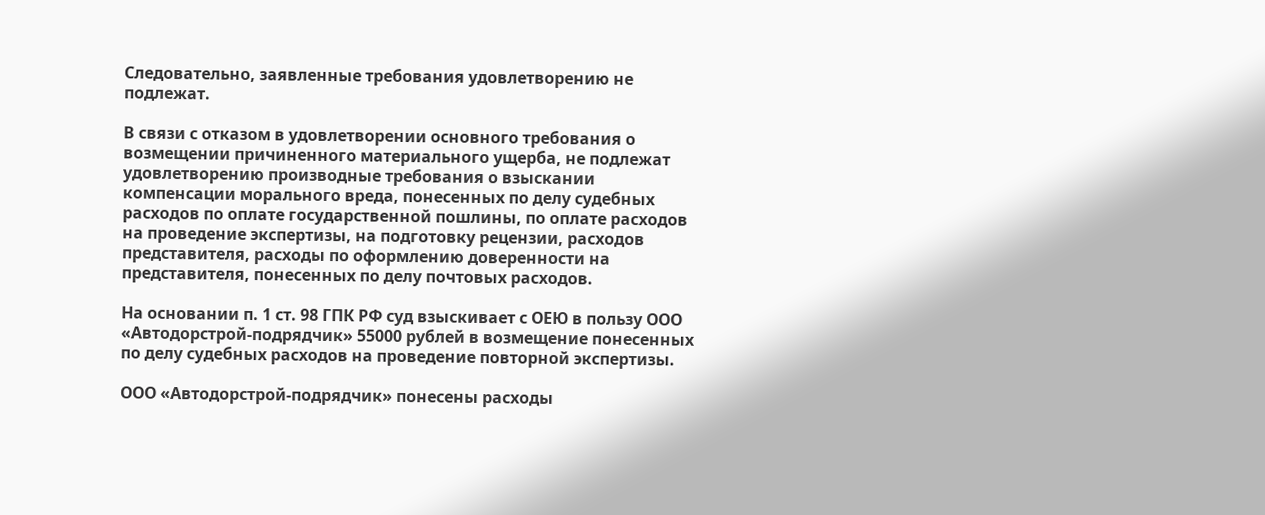Следовательно, заявленные требования удовлетворению не подлежат.

В связи с отказом в удовлетворении основного требования о возмещении причиненного материального ущерба, не подлежат удовлетворению производные требования о взыскании компенсации морального вреда, понесенных по делу судебных расходов по оплате государственной пошлины, по оплате расходов на проведение экспертизы, на подготовку рецензии, расходов представителя, расходы по оформлению доверенности на представителя, понесенных по делу почтовых расходов.

На основании п. 1 ст. 98 ГПК РФ суд взыскивает с ОЕЮ в пользу ООО «Автодорстрой-подрядчик» 55000 рублей в возмещение понесенных по делу судебных расходов на проведение повторной экспертизы.

ООО «Автодорстрой-подрядчик» понесены расходы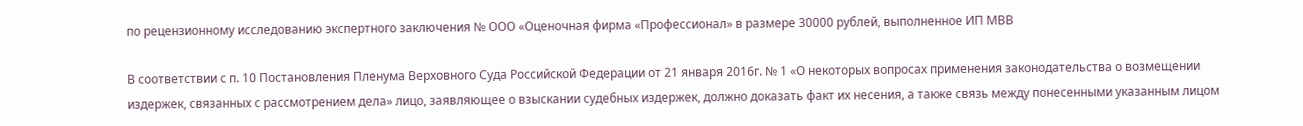по рецензионному исследованию экспертного заключения № ООО «Оценочная фирма «Профессионал» в размере 30000 рублей, выполненное ИП МВВ

В соответствии с п. 10 Постановления Пленума Верховного Суда Российской Федерации от 21 января 2016г. № 1 «О некоторых вопросах применения законодательства о возмещении издержек, связанных с рассмотрением дела» лицо, заявляющее о взыскании судебных издержек, должно доказать факт их несения, а также связь между понесенными указанным лицом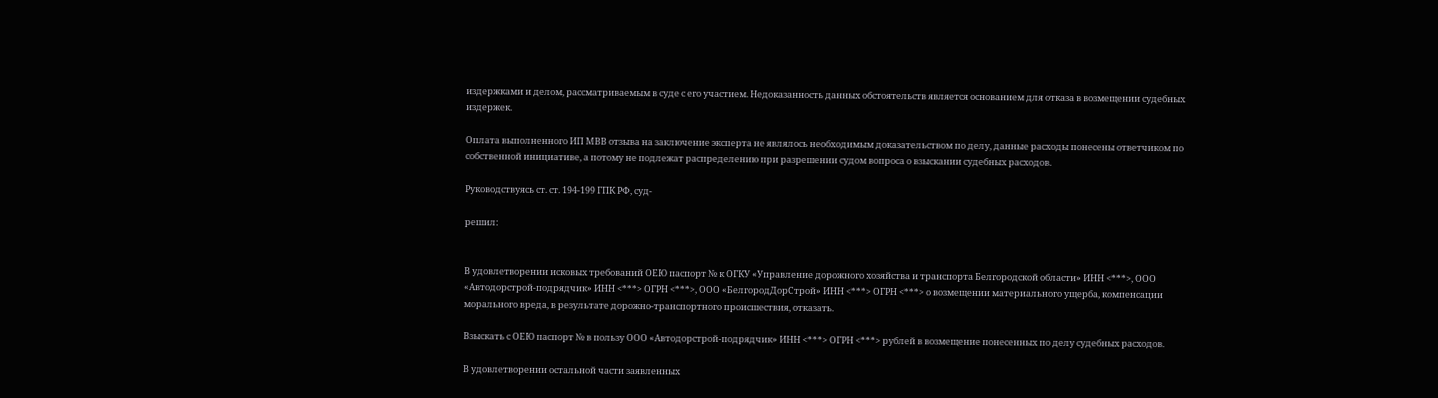издержками и делом, рассматриваемым в суде с его участием. Недоказанность данных обстоятельств является основанием для отказа в возмещении судебных издержек.

Оплата выполненного ИП МВВ отзыва на заключение эксперта не являлось необходимым доказательством по делу, данные расходы понесены ответчиком по собственной инициативе, а потому не подлежат распределению при разрешении судом вопроса о взыскании судебных расходов.

Руководствуясь ст. ст. 194-199 ГПК РФ, суд-

решил:


В удовлетворении исковых требований ОЕЮ паспорт № к ОГКУ «Управление дорожного хозяйства и транспорта Белгородской области» ИНН <***>, ООО «Автодорстрой-подрядчик» ИНН <***> ОГРН <***>, ООО «БелгородДорСтрой» ИНН <***> ОГРН <***> о возмещении материального ущерба, компенсации морального вреда, в результате дорожно-транспортного происшествия, отказать.

Взыскать с ОЕЮ паспорт № в пользу ООО «Автодорстрой-подрядчик» ИНН <***> ОГРН <***> рублей в возмещение понесенных по делу судебных расходов.

В удовлетворении остальной части заявленных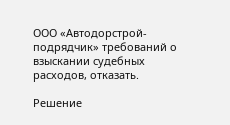ООО «Автодорстрой-подрядчик» требований о взыскании судебных расходов, отказать.

Решение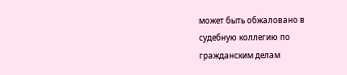может быть обжаловано в судебную коллегию по гражданским делам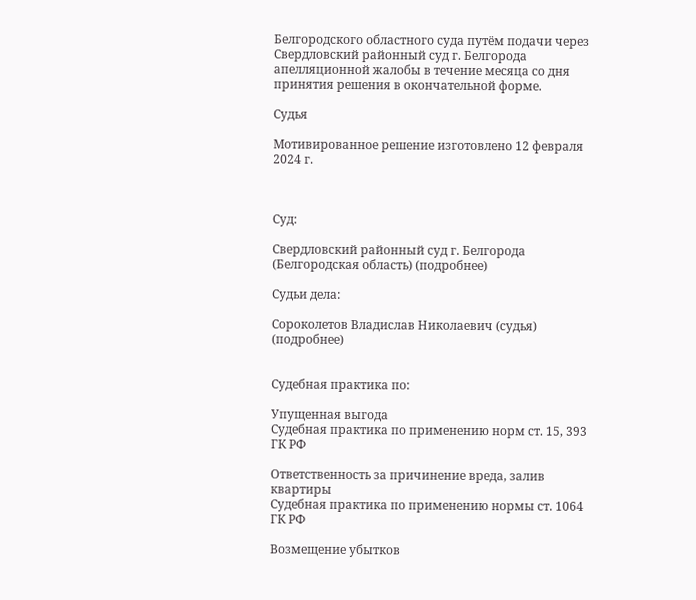Белгородского областного суда путём подачи через Свердловский районный суд г. Белгорода апелляционной жалобы в течение месяца со дня принятия решения в окончательной форме.

Судья

Мотивированное решение изготовлено 12 февраля 2024 г.



Суд:

Свердловский районный суд г. Белгорода (Белгородская область) (подробнее)

Судьи дела:

Сороколетов Владислав Николаевич (судья) (подробнее)


Судебная практика по:

Упущенная выгода
Судебная практика по применению норм ст. 15, 393 ГК РФ

Ответственность за причинение вреда, залив квартиры
Судебная практика по применению нормы ст. 1064 ГК РФ

Возмещение убытков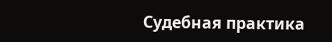Судебная практика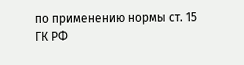по применению нормы ст. 15 ГК РФ